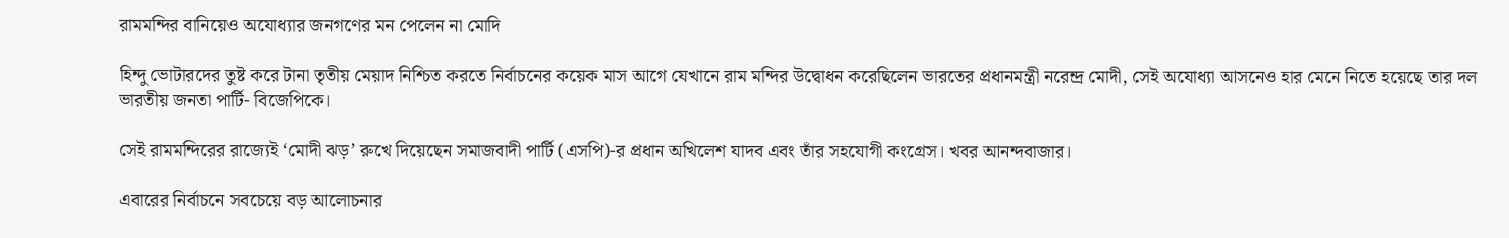রামমন্দির বানিয়েও অযোধ্যার জনগণের মন পেলেন না মোদি

হিন্দু ভোটারদের তুষ্ট করে টানা তৃতীয় মেয়াদ নিশ্চিত করতে নির্বাচনের কয়েক মাস আগে যেখানে রাম মন্দির উদ্বোধন করেছিলেন ভারতের প্রধানমন্ত্রী নরেন্দ্র মোদী, সেই অযোধ্যা আসনেও হার মেনে নিতে হয়েছে তার দল ভারতীয় জনতা পার্টি- বিজেপিকে।

সেই রামমন্দিরের রাজ্যেই ‘মোদী ঝড়’ রুখে দিয়েছেন সমাজবাদী পার্টি (এসপি)-র প্রধান অখিলেশ যাদব এবং তাঁর সহযোগী কংগ্রেস। খবর আনন্দবাজার।

এবারের নির্বাচনে সবচেয়ে বড় আলোচনার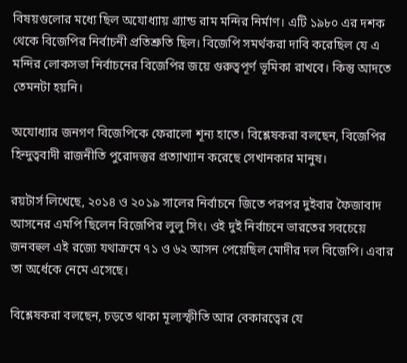বিষয়গুলোর মধ্যে ছিল অযোধ্যায় গ্র্যান্ড রাম মন্দির নির্মাণ। এটি ১৯৮০ এর দশক থেকে বিজেপির নির্বাচনী প্রতিশ্রুতি ছিল। বিজেপি সমর্থকরা দাবি করেছিল যে এ মন্দির লোকসভা নির্বাচনের বিজেপির জয়ে গুরুত্বপূর্ণ ভূমিকা রাখবে। কিন্তু আদতে তেমনটা হয়নি।

অযোধ্যার জনগণ বিজেপিকে ফেরালো শূন্য হাতে। বিশ্লেষকরা বলছেন, বিজেপির হিন্দুত্ববাদী রাজনীতি পুরোদস্তুর প্রত্যাখ্যান করেছে সেখানকার মানুষ।

রয়টার্স লিখেছে, ২০১৪ ও ২০১৯ সালের নির্বাচনে জিতে পরপর দুইবার ফৈজাবাদ আসনের এমপি ছিলেন বিজেপির লুলু সিং। ওই দুই নির্বাচনে ভারতের সবচেয়ে জনবহুল এই রজ্যে যথাক্রমে ৭১ ও ৬২ আসন পেয়েছিল মোদীর দল বিজেপি। এবার তা অর্ধেকে নেমে এসেছে।

বিশ্লেষকরা বলছেন, চড়তে থাকা মূল্যস্ফীতি আর বেকারত্বের যে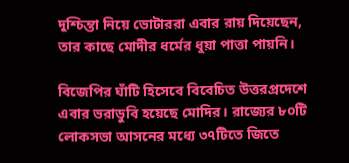দুশ্চিন্তা নিয়ে ভোটাররা এবার রায় দিয়েছেন, তার কাছে মোদীর ধর্মের ধুয়া পাত্তা পায়নি।

বিজেপির ঘাঁটি হিসেবে বিবেচিত উত্তরপ্রদেশে এবার ভরাডুবি হয়েছে মোদির। রাজ্যের ৮০টি লোকসভা আসনের মধ্যে ৩৭টিতে জিতে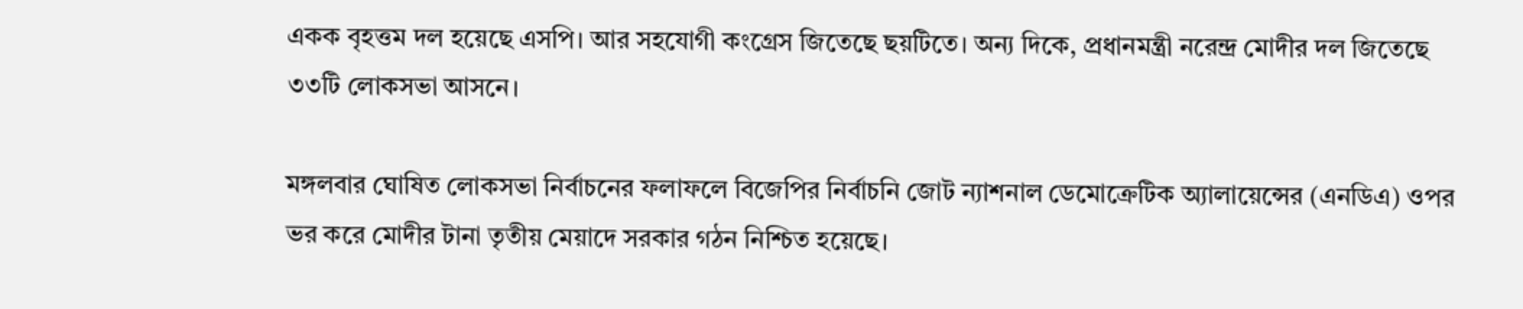একক বৃহত্তম দল হয়েছে এসপি। আর সহযোগী কংগ্রেস জিতেছে ছয়টিতে। অন্য দিকে, প্রধানমন্ত্রী নরেন্দ্র মোদীর দল জিতেছে ৩৩টি লোকসভা আসনে।

মঙ্গলবার ঘোষিত লোকসভা নির্বাচনের ফলাফলে বিজেপির নির্বাচনি জোট ন্যাশনাল ডেমোক্রেটিক অ্যালায়েন্সের (এনডিএ) ওপর ভর করে মোদীর টানা তৃতীয় মেয়াদে সরকার গঠন নিশ্চিত হয়েছে।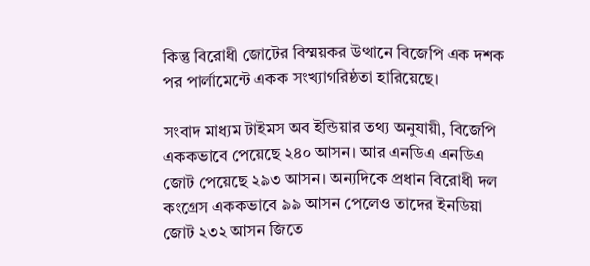কিন্তু বিরোধী জোটের বিস্ময়কর উত্থানে বিজেপি এক দশক পর পার্লামেন্টে একক সংখ্যাগরিষ্ঠতা হারিয়েছে।

সংবাদ মাধ্যম টাইমস অব ইন্ডিয়ার তথ্য অনুযায়ী, বিজেপি এককভাবে পেয়েছে ২৪০ আসন। আর এনডিএ এনডিএ জোট পেয়েছে ২৯৩ আসন। অন্যদিকে প্রধান বিরোধী দল কংগ্রেস এককভাবে ৯৯ আসন পেলেও তাদের ইনডিয়া জোট ২৩২ আসন জিতে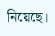নিয়েছে।